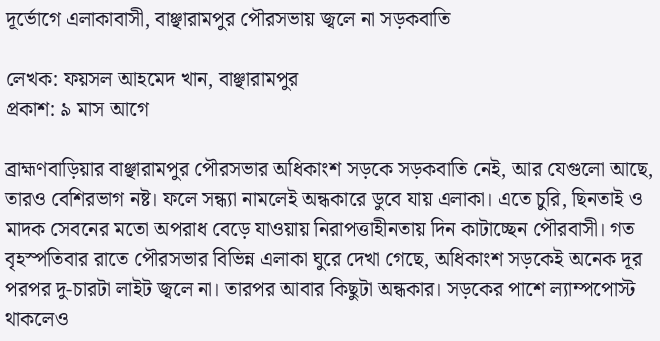দূর্ভোগে এলাকাবাসী, বাঞ্ছারামপুর পৌরসভায় জ্বলে না সড়কবাতি

লেখক: ফয়সল আহমেদ খান, বাঞ্ছারামপুর
প্রকাশ: ৯ মাস আগে

ব্রাহ্মণবাড়িয়ার বাঞ্ছারামপুর পৌরসভার অধিকাংশ সড়কে সড়কবাতি নেই, আর যেগুলো আছে, তারও বেশিরভাগ নষ্ট। ফলে সন্ধ্যা নামলেই অন্ধকারে ডুবে যায় এলাকা। এতে চুরি, ছিনতাই ও মাদক সেবনের মতো অপরাধ বেড়ে যাওয়ায় নিরাপত্তাহীনতায় দিন কাটাচ্ছেন পৌরবাসী। গত বৃহস্পতিবার রাতে পৌরসভার বিভিন্ন এলাকা ঘুরে দেখা গেছে, অধিকাংশ সড়কেই অনেক দূর পরপর দু-চারটা লাইট জ্বলে না। তারপর আবার কিছুটা অন্ধকার। সড়কের পাশে ল্যাম্পপোস্ট থাকলেও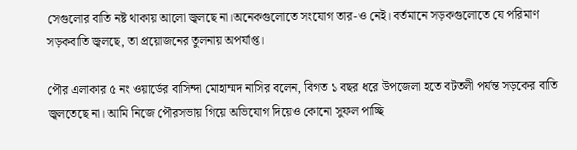সেগুলোর বাতি নষ্ট থাকায় আলো জ্বলছে না।অনেকগুলোতে সংযোগ তার-ও নেই। বর্তমানে সড়কগুলোতে যে পরিমাণ সড়কবাতি জ্বলছে, তা প্রয়োজনের তুলনায় অপর্যাপ্ত।

পৌর এলাকার ৫ নং ওয়ার্ডের বাসিন্দা মোহাম্মদ নাসির বলেন, বিগত ১ বছর ধরে উপজেলা হতে বটতলী পর্যন্ত সড়কের বাতি জ্বলতেছে না। আমি নিজে পৌরসভায় গিয়ে অভিযোগ দিয়েও কোনো সুফল পাচ্ছি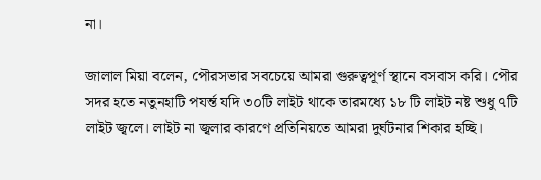না।

জালাল মিয়া বলেন, পৌরসভার সবচেয়ে আমরা গুরুত্বপূর্ণ স্থানে বসবাস করি। পৌর সদর হতে নতুনহাটি পযর্ন্ত যদি ৩০টি লাইট থাকে তারমধ্যে ১৮ টি লাইট নষ্ট শুধু ৭টি লাইট জ্বলে। লাইট না জ্বলার কারণে প্রতিনিয়তে আমরা দুর্ঘটনার শিকার হচ্ছি।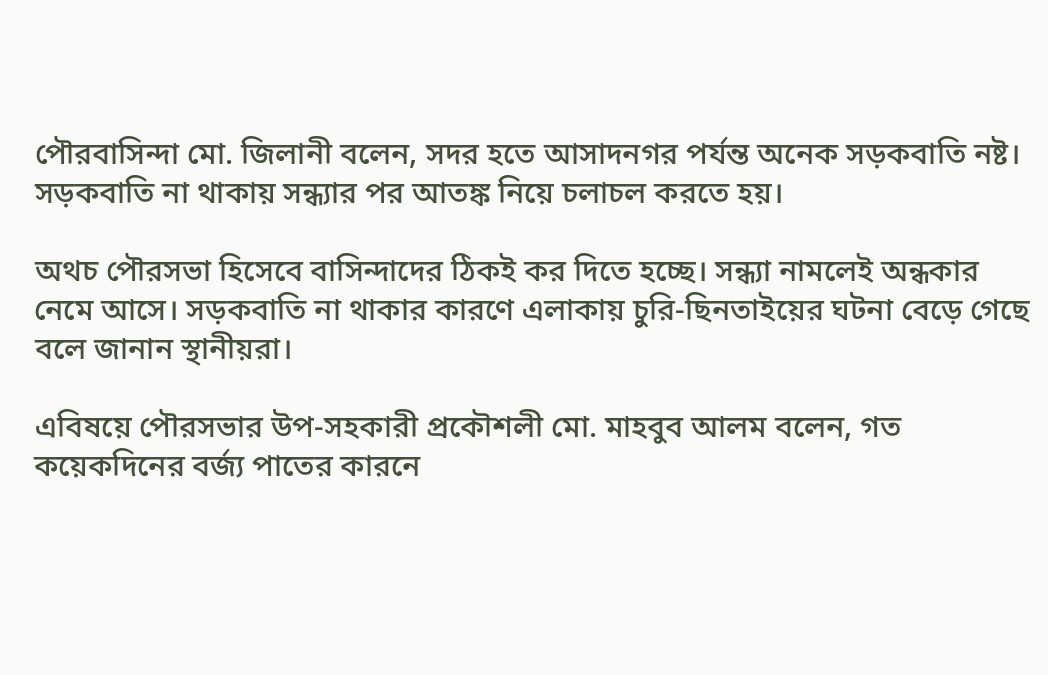পৌরবাসিন্দা মো. জিলানী বলেন, সদর হতে আসাদনগর পর্যন্ত অনেক সড়কবাতি নষ্ট। সড়কবাতি না থাকায় সন্ধ্যার পর আতঙ্ক নিয়ে চলাচল করতে হয়।

অথচ পৌরসভা হিসেবে বাসিন্দাদের ঠিকই কর দিতে হচ্ছে। সন্ধ্যা নামলেই অন্ধকার নেমে আসে। সড়কবাতি না থাকার কারণে এলাকায় চুরি-ছিনতাইয়ের ঘটনা বেড়ে গেছে বলে জানান স্থানীয়রা।

এবিষয়ে পৌরসভার উপ-সহকারী প্রকৌশলী মো. মাহবুব আলম বলেন, গত কয়েকদিনের বর্জ্য পাতের কারনে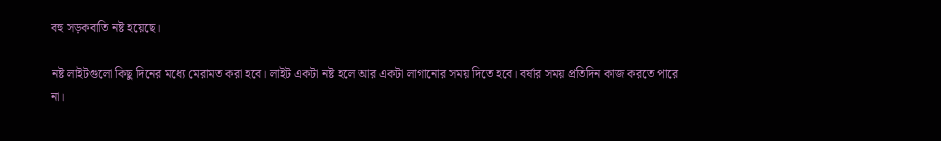বহু সড়কবাতি নষ্ট হয়েছে।

নষ্ট লাইটগুলো কিছু দিনের মধ্যে মেরামত করা হবে। লাইট একটা নষ্ট হলে আর একটা লাগানোর সময় দিতে হবে। বর্ষার সময় প্রতিদিন কাজ করতে পারে না।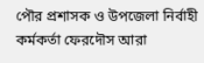পৌর প্রশাসক ও উপজেলা নির্বাহী কর্মকর্তা ফেরদৌস আরা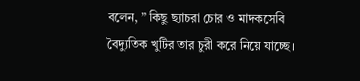বলেন, ” কিছু ছ্যাচরা চোর ও মাদকসেবি বৈদ্যুতিক খুটির তার চুরী করে নিয়ে যাচ্ছে।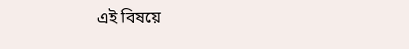এই বিষয়ে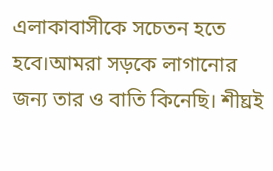এলাকাবাসীকে সচেতন হতে হবে।আমরা সড়কে লাগানোর জন্য তার ও বাতি কিনেছি। শীঘ্রই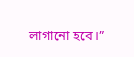লাগানো হবে।”